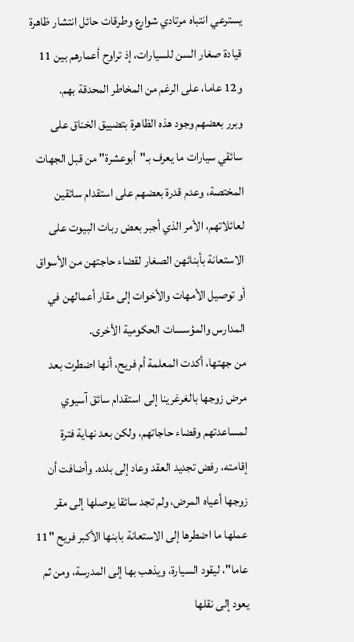يسترعي انتباه مرتادي شوارع وطرقات حائل انتشار ظاهرة قيادة صغار السن للسيارات، إذ تراوح أعمارهم بين 11 و12 عاما، على الرغم من المخاطر المحدقة بهم.
وبرر بعضهم وجود هذه الظاهرة بتضييق الخناق على سائقي سيارات ما يعرف بـ"أبوعشرة" من قبل الجهات المختصة، وعدم قدرة بعضهم على استقدام سائقين لعائلاتهم، الأمر الذي أجبر بعض ربات البيوت على الاستعانة بأبنائهن الصغار لقضاء حاجتهن من الأسواق أو توصيل الأمهات والأخوات إلى مقار أعمالهن في المدارس والمؤسسات الحكومية الأخرى.
من جهتها، أكدت المعلمة أم فريح، أنها اضطرت بعد مرض زوجها بالغرغرينا إلى استقدام سائق آسيوي لمساعدتهم وقضاء حاجاتهم، ولكن بعد نهاية فترة إقامته، رفض تجديد العقد وعاد إلى بلده. وأضافت أن زوجها أعياه المرض، ولم تجد سائقا يوصلها إلى مقر عملها ما اضطرها إلى الاستعانة بابنها الأكبر فريح "11 عاما"، ليقود السيارة، ويذهب بها إلى المدرسة، ومن ثم يعود إلى نقلها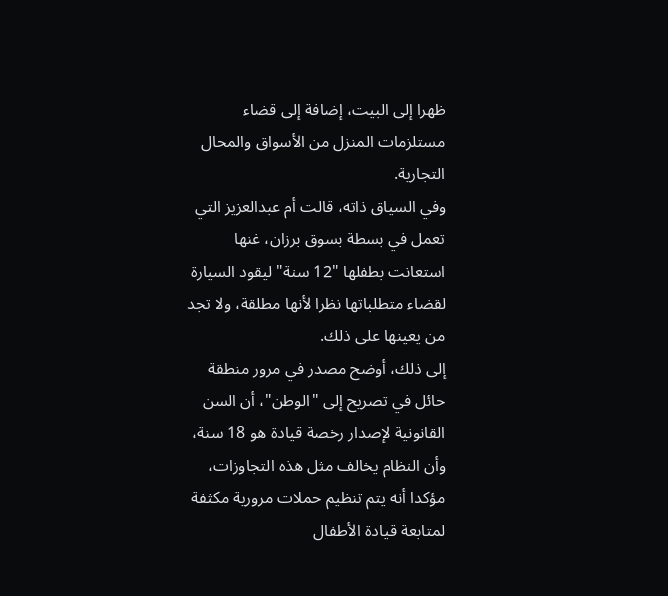ظهرا إلى البيت، إضافة إلى قضاء مستلزمات المنزل من الأسواق والمحال التجارية.
وفي السياق ذاته، قالت أم عبدالعزيز التي تعمل في بسطة بسوق برزان، غنها استعانت بطفلها "12 سنة" ليقود السيارة لقضاء متطلباتها نظرا لأنها مطلقة، ولا تجد من يعينها على ذلك.
إلى ذلك، أوضح مصدر في مرور منطقة حائل في تصريح إلى "الوطن"، أن السن القانونية لإصدار رخصة قيادة هو 18 سنة، وأن النظام يخالف مثل هذه التجاوزات، مؤكدا أنه يتم تنظيم حملات مرورية مكثفة لمتابعة قيادة الأطفال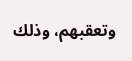وتعقبهم، وذلك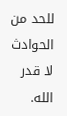للحد من الحوادث لا قدر الله.